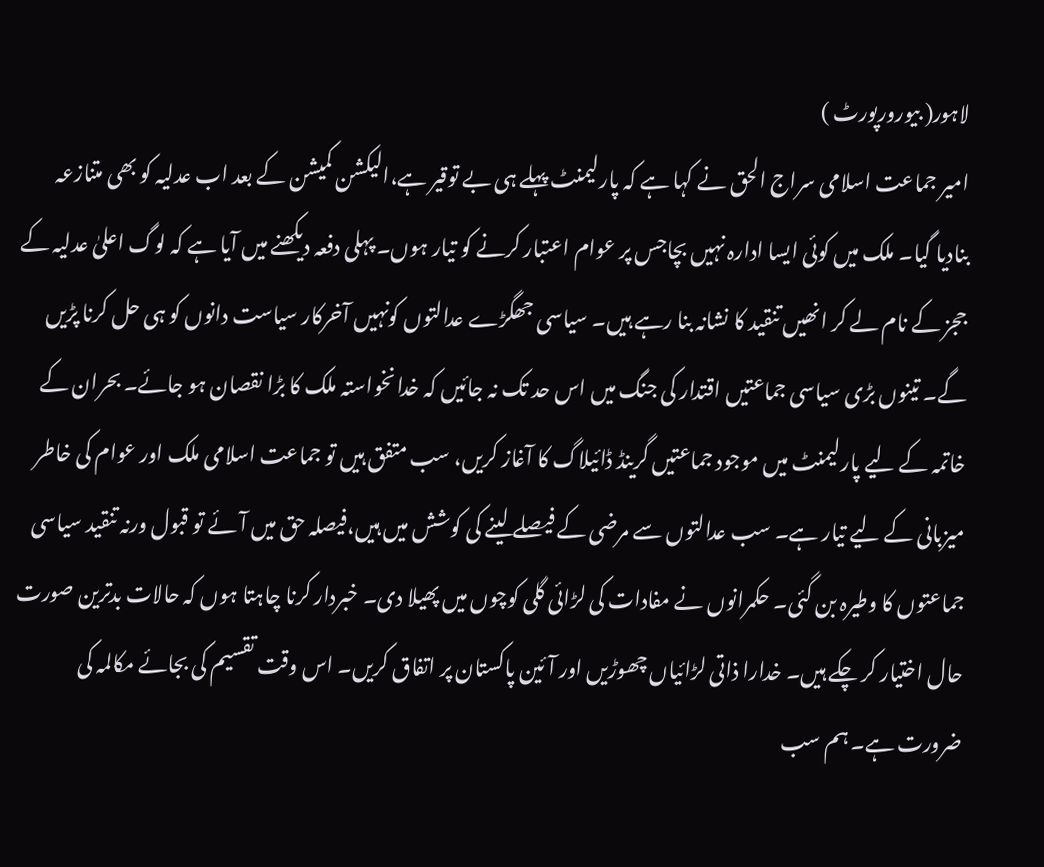لاہور( بیورورپورٹ )
امیر جماعت اسلامی سراج الحق نے کہا ہے کہ پارلیمنٹ پہلے ہی بے توقیر ہے،الیکشن کمیشن کے بعد اب عدلیہ کو بھی متنازعہ بنادیا گیا۔ ملک میں کوئی ایسا ادارہ نہیں بچاجس پر عوام اعتبار کرنے کو تیار ہوں۔ پہلی دفعہ دیکھنے میں آیا ہے کہ لوگ اعلیٰ عدلیہ کے ججز کے نام لے کر انھیں تنقید کا نشانہ بنا رہے ہیں۔ سیاسی جھگڑے عدالتوں کونہیں آخرکار سیاست دانوں کو ہی حل کرنا پڑیں گے۔ تینوں بڑی سیاسی جماعتیں اقتدار کی جنگ میں اس حد تک نہ جائیں کہ خدانخواستہ ملک کا بڑا نقصان ہو جائے۔ بحران کے خاتمہ کے لیے پارلیمنٹ میں موجود جماعتیں گرینڈ ڈائیلاگ کا آغاز کریں، سب متفق ہیں تو جماعت اسلامی ملک اور عوام کی خاطر میزبانی کے لیے تیار ہے۔ سب عدالتوں سے مرضی کے فیصلے لینے کی کوشش میں ہیں،فیصلہ حق میں آئے تو قبول ورنہ تنقید سیاسی جماعتوں کا وطیرہ بن گئی۔ حکمرانوں نے مفادات کی لڑائی گلی کوچوں میں پھیلا دی۔ خبردار کرنا چاہتا ہوں کہ حالات بدترین صورت حال اختیار کر چکے ہیں۔ خدارا ذاتی لڑائیاں چھوڑیں اور آئین پاکستان پر اتفاق کریں۔ اس وقت تقسیم کی بجائے مکالمہ کی ضرورت ہے۔ ہم سب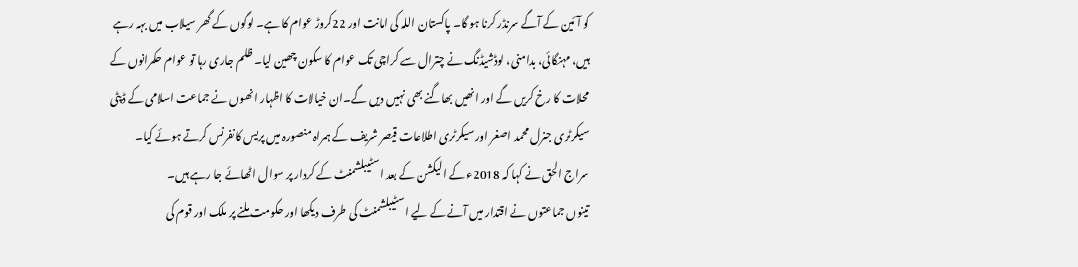کو آئین کے آگے سرنڈر کرنا ہو گا۔ پاکستان اللہ کی امانت اور 22کروڑ عوام کا ہے۔ لوگوں کے گھر سیلاب میں بہہ رہے ہیں، مہنگائی، بدامنی، لوڈشیڈنگ نے چترال سے کراچی تک عوام کا سکون چھین لیا۔ ظلم جاری رہا تو عوام حکمرانوں کے محلات کا رخ کریں گے اور انھیں بھاگنے بھی نہیں دیں گے۔ان خیالات کا اظہار انھوں نے جماعت اسلامی کے ڈپٹی سیکرٹری جنرل محمد اصغر اور سیکرٹری اطلاعات قیصر شریف کے ہمراہ منصورہ میں پریس کانفرنس کرتے ہوئے کیا۔
سراج الحق نے کہا کہ 2018ء کے الیکشن کے بعد اسٹیبلشمنٹ کے کردار پر سوال اٹھائے جا رہے ہیں۔
تینوں جماعتوں نے اقتدار میں آنے کے لیے اسٹیبلشمنٹ کی طرف دیکھا اور حکومت ملنے پر ملک اور قوم کی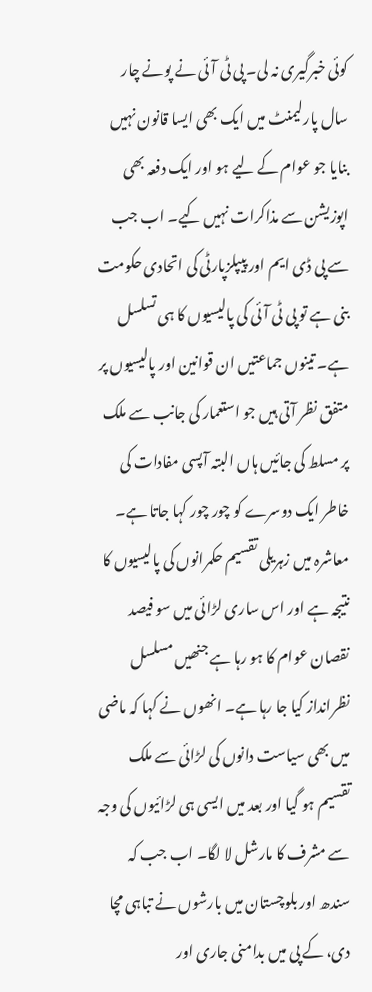کوئی خبرگیری نہ لی۔ پی ٹی آئی نے پونے چار سال پارلیمنٹ میں ایک بھی ایسا قانون نہیں بنایا جو عوام کے لیے ہو اور ایک دفعہ بھی اپوزیشن سے مذاکرات نہیں کیے۔ اب جب سے پی ڈی ایم اور پیپلزپارٹی کی اتحادی حکومت بنی ہے تو پی ٹی آئی کی پالیسیوں کا ہی تسلسل ہے۔ تینوں جماعتیں ان قوانین اور پالیسیوں پر متفق نظر آتی ہیں جو استعمار کی جانب سے ملک پر مسلط کی جائیں ہاں البتہ آپسی مفادات کی خاطر ایک دوسرے کو چور چور کہا جاتا ہے۔ معاشرہ میں زہریلی تقسیم حکمرانوں کی پالیسیوں کا نتیجہ ہے اور اس ساری لڑائی میں سو فیصد نقصان عوام کا ہو رہا ہے جنھیں مسلسل نظرانداز کیا جا رہا ہے۔ انھوں نے کہا کہ ماضی میں بھی سیاست دانوں کی لڑائی سے ملک تقسیم ہو گیا اور بعد میں ایسی ہی لڑائیوں کی وجہ سے مشرف کا مارشل لا لگا۔ اب جب کہ سندھ اور بلوچستان میں بارشوں نے تباہی مچا دی، کے پی میں بدامنی جاری اور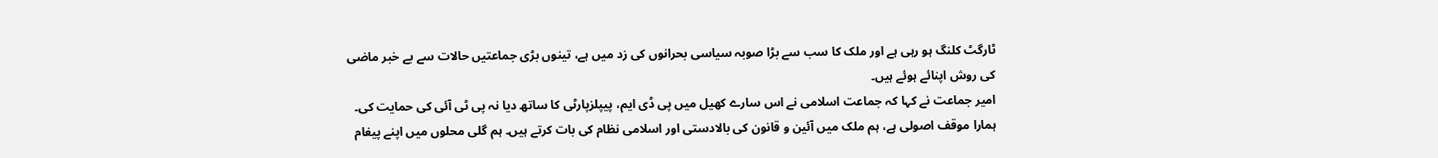ٹارگٹ کلنگ ہو رہی ہے اور ملک کا سب سے بڑا صوبہ سیاسی بحرانوں کی زد میں ہے، تینوں بڑی جماعتیں حالات سے بے خبر ماضی کی روش اپنائے ہوئے ہیں۔
امیر جماعت نے کہا کہ جماعت اسلامی نے اس سارے کھیل میں پی ڈی ایم، پیپلزپارٹی کا ساتھ دیا نہ پی ٹی آئی کی حمایت کی۔ ہمارا موقف اصولی ہے، ہم ملک میں آئین و قانون کی بالادستی اور اسلامی نظام کی بات کرتے ہیں۔ ہم گلی محلوں میں اپنے پیغام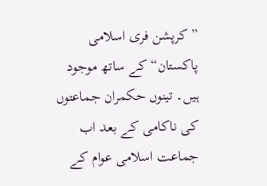”کرپشن فری اسلامی پاکستان“ کے ساتھ موجود ہیں۔ تینوں حکمران جماعتوں کی ناکامی کے بعد اب جماعت اسلامی عوام کے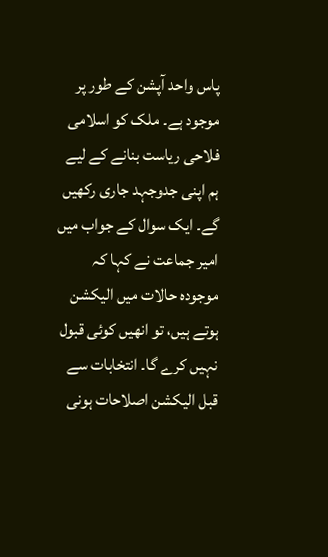پاس واحد آپشن کے طور پر موجود ہے۔ ملک کو اسلامی فلاحی ریاست بنانے کے لیے ہم اپنی جدوجہد جاری رکھیں گے۔ ایک سوال کے جواب میں امیر جماعت نے کہا کہ موجودہ حالات میں الیکشن ہوتے ہیں، تو انھیں کوئی قبول نہیں کرے گا۔ انتخابات سے قبل الیکشن اصلاحات ہونی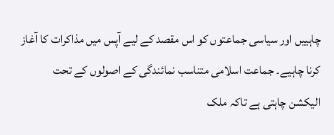چاہییں اور سیاسی جماعتوں کو اس مقصد کے لیے آپس میں مذاکرات کا آغاز کرنا چاہیے۔ جماعت اسلامی متناسب نمائندگی کے اصولوں کے تحت الیکشن چاہتی ہے تاکہ ملک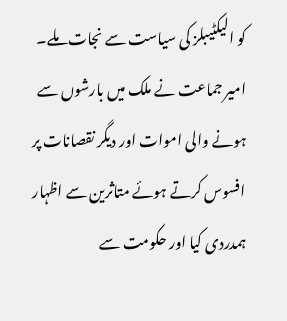کو الیکٹیبلز کی سیاست سے نجات ملے۔
امیر جماعت نے ملک میں بارشوں سے ہونے والی اموات اور دیگر نقصانات پر افسوس کرتے ہوئے متاثرین سے اظہار ہمدردی کیا اور حکومت سے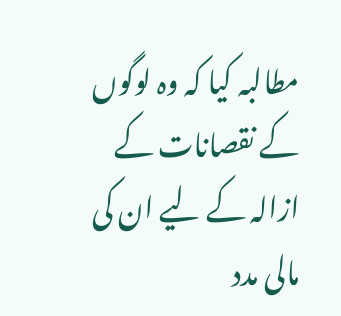مطالبہ کیا کہ وہ لوگوں کے نقصانات کے ازالہ کے لیے ان کی مالی مدد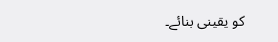کو یقینی بنائے۔